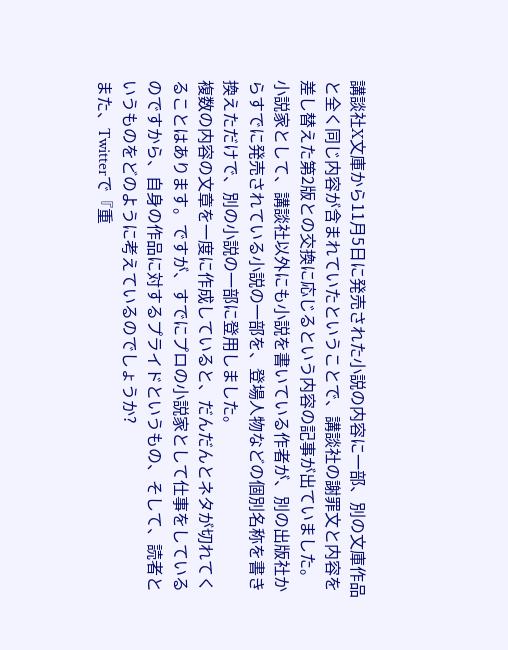講談社X文庫から11月5日に発売された小説の内容に一部、別の文庫作品と全く同じ内容が含まれていたということで、講談社の謝罪文と内容を差し替えた第2版との交換に応じるという内容の記事が出ていました。
小説家として、講談社以外にも小説を書いている作者が、別の出版社からすでに発売されている小説の一部を、登場人物などの個別名称を書き換えただけで、別の小説の一部に登用しました。
複数の内容の文章を一度に作成していると、だんだんとネタが切れてくることはあります。ですが、すでにプロの小説家として仕事をしているのですから、自身の作品に対するプライドというもの、そして、読者というものをどのように考えているのでしょうか?
また、Twitterで『重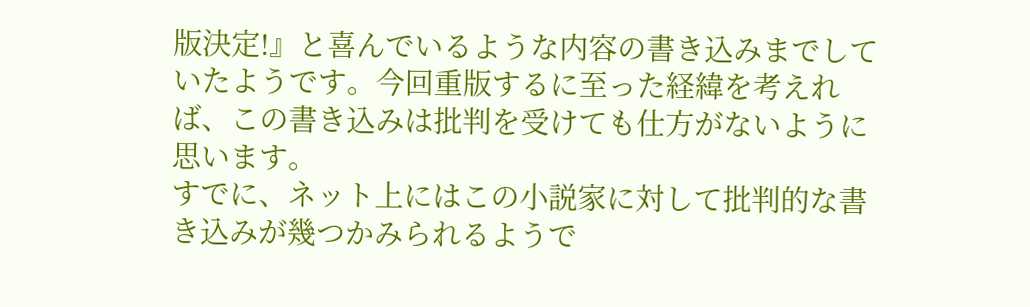版決定!』と喜んでいるような内容の書き込みまでしていたようです。今回重版するに至った経緯を考えれば、この書き込みは批判を受けても仕方がないように思います。
すでに、ネット上にはこの小説家に対して批判的な書き込みが幾つかみられるようで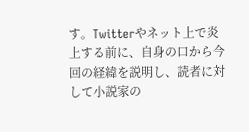す。Twitterやネット上で炎上する前に、自身の口から今回の経緯を説明し、読者に対して小説家の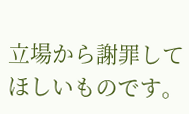立場から謝罪してほしいものです。